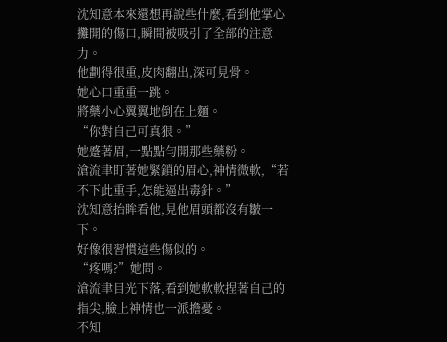沈知意本來還想再說些什麼,看到他掌心攤開的傷口,瞬間被吸引了全部的注意力。
他劃得很重,皮肉翻出,深可見骨。
她心口重重一跳。
將藥小心翼翼地倒在上麵。
“你對自己可真狠。”
她蹙著眉,一點點勻開那些藥粉。
滄流聿盯著她緊鎖的眉心,神情微軟,“若不下此重手,怎能逼出毒針。”
沈知意抬眸看他,見他眉頭都沒有皺一下。
好像很習慣這些傷似的。
“疼嗎?”她問。
滄流聿目光下落,看到她軟軟捏著自己的指尖,臉上神情也一派擔憂。
不知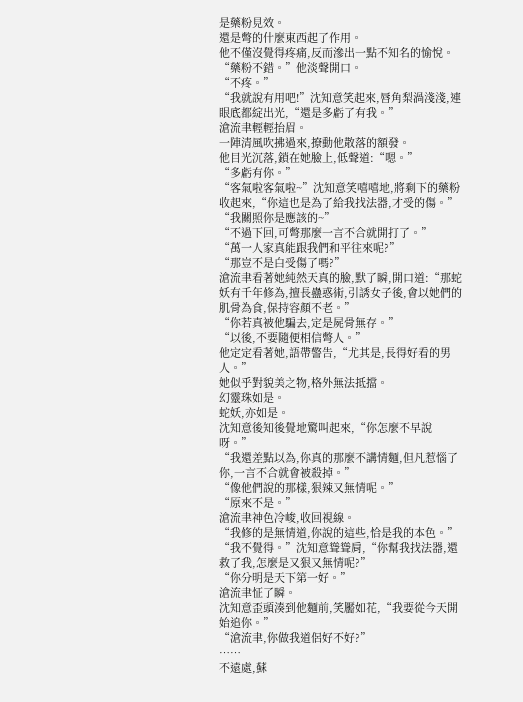是藥粉見效。
還是彆的什麼東西起了作用。
他不僅沒覺得疼痛,反而滲出一點不知名的愉悅。
“藥粉不錯。”他淡聲開口。
“不疼。”
“我就說有用吧!”沈知意笑起來,唇角梨渦淺淺,連眼底都綻出光,“還是多虧了有我。”
滄流聿輕輕抬眉。
一陣清風吹拂過來,撩動他散落的額發。
他目光沉落,鎖在她臉上,低聲道:“嗯。”
“多虧有你。”
“客氣啦客氣啦~”沈知意笑嘻嘻地,將剩下的藥粉收起來,“你這也是為了給我找法器,才受的傷。”
“我關照你是應該的~”
“不過下回,可彆那麼一言不合就開打了。”
“萬一人家真能跟我們和平往來呢?”
“那豈不是白受傷了嗎?”
滄流聿看著她純然天真的臉,默了瞬,開口道:“那蛇妖有千年修為,擅長蠱惑術,引誘女子後,會以她們的肌骨為食,保持容顏不老。”
“你若真被他騙去,定是屍骨無存。”
“以後,不要隨便相信彆人。”
他定定看著她,語帶警告,“尤其是,長得好看的男人。”
她似乎對貌美之物,格外無法抵擋。
幻靈珠如是。
蛇妖,亦如是。
沈知意後知後覺地驚叫起來,“你怎麼不早說呀。”
“我還差點以為,你真的那麼不講情麵,但凡惹惱了你,一言不合就會被殺掉。”
“像他們說的那樣,狠辣又無情呢。”
“原來不是。”
滄流聿神色冷峻,收回視線。
“我修的是無情道,你說的這些,恰是我的本色。”
“我不覺得。”沈知意聳聳肩,“你幫我找法器,還救了我,怎麼是又狠又無情呢?”
“你分明是天下第一好。”
滄流聿怔了瞬。
沈知意歪頭湊到他麵前,笑靨如花,“我要從今天開始追你。”
“滄流聿,你做我道侶好不好?”
……
不遠處,蘇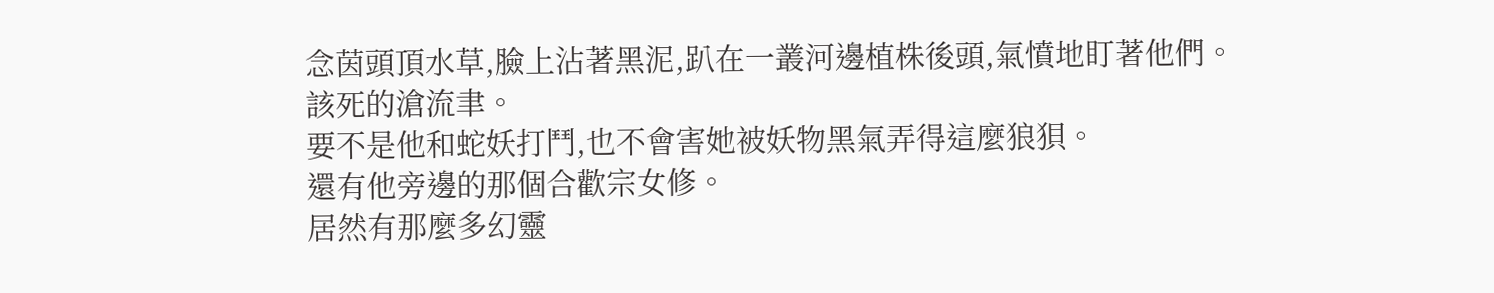念茵頭頂水草,臉上沾著黑泥,趴在一叢河邊植株後頭,氣憤地盯著他們。
該死的滄流聿。
要不是他和蛇妖打鬥,也不會害她被妖物黑氣弄得這麼狼狽。
還有他旁邊的那個合歡宗女修。
居然有那麼多幻靈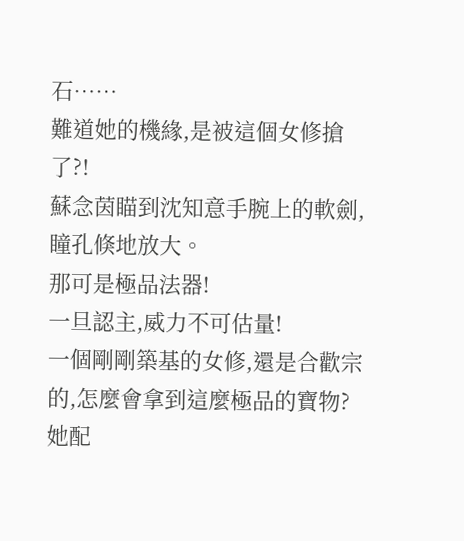石……
難道她的機緣,是被這個女修搶了?!
蘇念茵瞄到沈知意手腕上的軟劍,瞳孔倏地放大。
那可是極品法器!
一旦認主,威力不可估量!
一個剛剛築基的女修,還是合歡宗的,怎麼會拿到這麼極品的寶物?
她配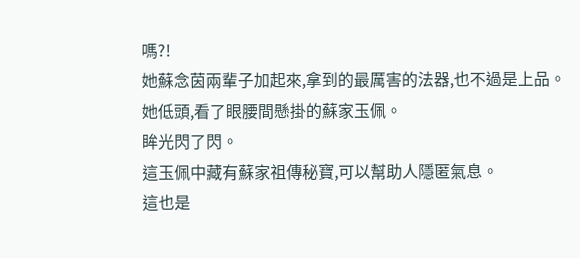嗎?!
她蘇念茵兩輩子加起來,拿到的最厲害的法器,也不過是上品。
她低頭,看了眼腰間懸掛的蘇家玉佩。
眸光閃了閃。
這玉佩中藏有蘇家祖傳秘寶,可以幫助人隱匿氣息。
這也是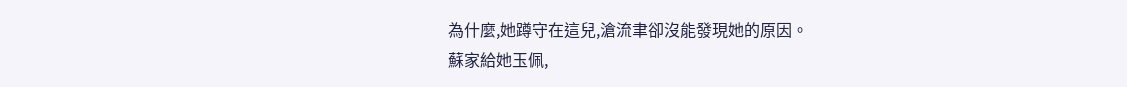為什麼,她蹲守在這兒,滄流聿卻沒能發現她的原因。
蘇家給她玉佩,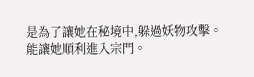是為了讓她在秘境中,躲過妖物攻擊。
能讓她順利進入宗門。